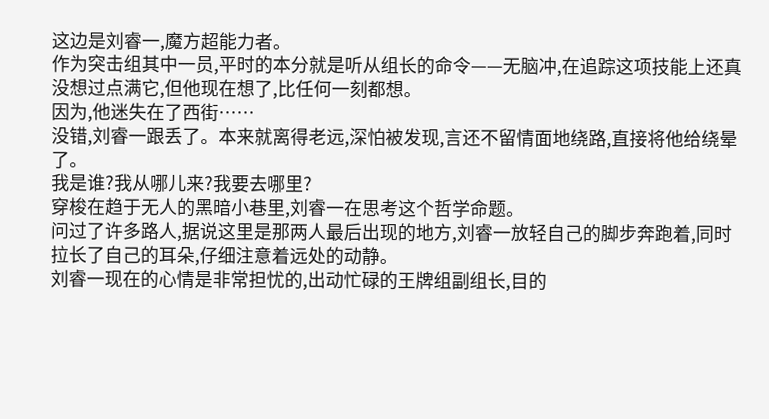这边是刘睿一,魔方超能力者。
作为突击组其中一员,平时的本分就是听从组长的命令——无脑冲,在追踪这项技能上还真没想过点满它,但他现在想了,比任何一刻都想。
因为,他迷失在了西街……
没错,刘睿一跟丢了。本来就离得老远,深怕被发现,言还不留情面地绕路,直接将他给绕晕了。
我是谁?我从哪儿来?我要去哪里?
穿梭在趋于无人的黑暗小巷里,刘睿一在思考这个哲学命题。
问过了许多路人,据说这里是那两人最后出现的地方,刘睿一放轻自己的脚步奔跑着,同时拉长了自己的耳朵,仔细注意着远处的动静。
刘睿一现在的心情是非常担忧的,出动忙碌的王牌组副组长,目的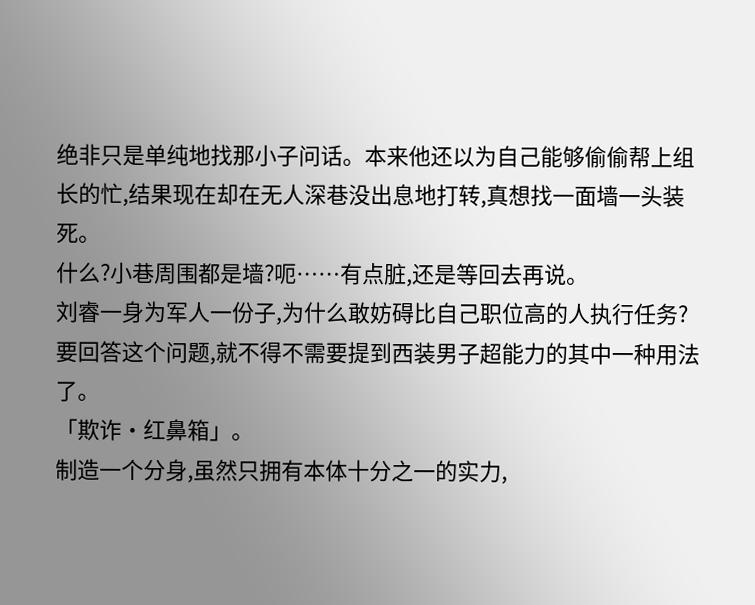绝非只是单纯地找那小子问话。本来他还以为自己能够偷偷帮上组长的忙,结果现在却在无人深巷没出息地打转,真想找一面墙一头装死。
什么?小巷周围都是墙?呃……有点脏,还是等回去再说。
刘睿一身为军人一份子,为什么敢妨碍比自己职位高的人执行任务?要回答这个问题,就不得不需要提到西装男子超能力的其中一种用法了。
「欺诈·红鼻箱」。
制造一个分身,虽然只拥有本体十分之一的实力,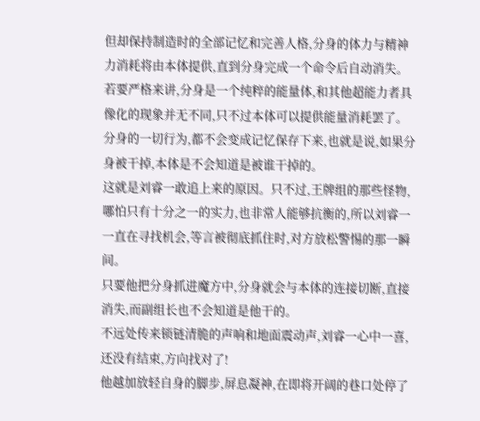但却保持制造时的全部记忆和完善人格,分身的体力与精神力消耗将由本体提供,直到分身完成一个命令后自动消失。
若要严格来讲,分身是一个纯粹的能量体,和其他超能力者具像化的现象并无不同,只不过本体可以提供能量消耗罢了。分身的一切行为,都不会变成记忆保存下来,也就是说,如果分身被干掉,本体是不会知道是被谁干掉的。
这就是刘睿一敢追上来的原因。只不过,王牌组的那些怪物,哪怕只有十分之一的实力,也非常人能够抗衡的,所以刘睿一一直在寻找机会,等言被彻底抓住时,对方放松警惕的那一瞬间。
只要他把分身抓进魔方中,分身就会与本体的连接切断,直接消失,而副组长也不会知道是他干的。
不远处传来锁链清脆的声响和地面震动声,刘睿一心中一喜,还没有结束,方向找对了!
他越加放轻自身的脚步,屏息凝神,在即将开阔的巷口处停了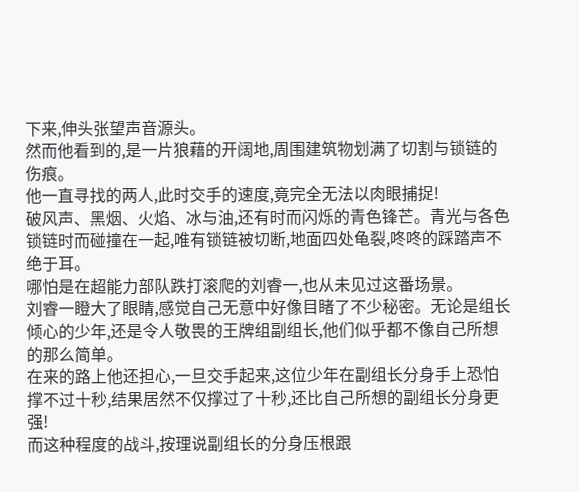下来,伸头张望声音源头。
然而他看到的,是一片狼藉的开阔地,周围建筑物划满了切割与锁链的伤痕。
他一直寻找的两人,此时交手的速度,竟完全无法以肉眼捕捉!
破风声、黑烟、火焰、冰与油,还有时而闪烁的青色锋芒。青光与各色锁链时而碰撞在一起,唯有锁链被切断,地面四处龟裂,咚咚的踩踏声不绝于耳。
哪怕是在超能力部队跌打滚爬的刘睿一,也从未见过这番场景。
刘睿一瞪大了眼睛,感觉自己无意中好像目睹了不少秘密。无论是组长倾心的少年,还是令人敬畏的王牌组副组长,他们似乎都不像自己所想的那么简单。
在来的路上他还担心,一旦交手起来,这位少年在副组长分身手上恐怕撑不过十秒,结果居然不仅撑过了十秒,还比自己所想的副组长分身更强!
而这种程度的战斗,按理说副组长的分身压根跟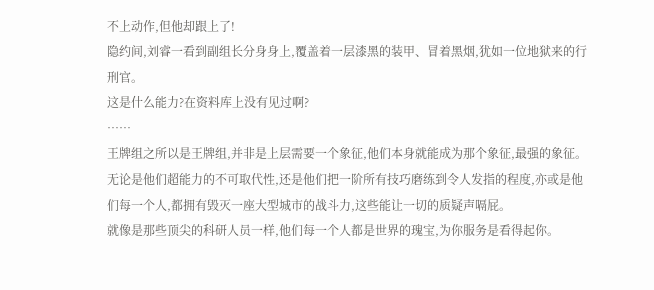不上动作,但他却跟上了!
隐约间,刘睿一看到副组长分身身上,覆盖着一层漆黑的装甲、冒着黑烟,犹如一位地狱来的行刑官。
这是什么能力?在资料库上没有见过啊?
……
王牌组之所以是王牌组,并非是上层需要一个象征,他们本身就能成为那个象征,最强的象征。无论是他们超能力的不可取代性,还是他们把一阶所有技巧磨练到令人发指的程度,亦或是他们每一个人,都拥有毁灭一座大型城市的战斗力,这些能让一切的质疑声嗝屁。
就像是那些顶尖的科研人员一样,他们每一个人都是世界的瑰宝,为你服务是看得起你。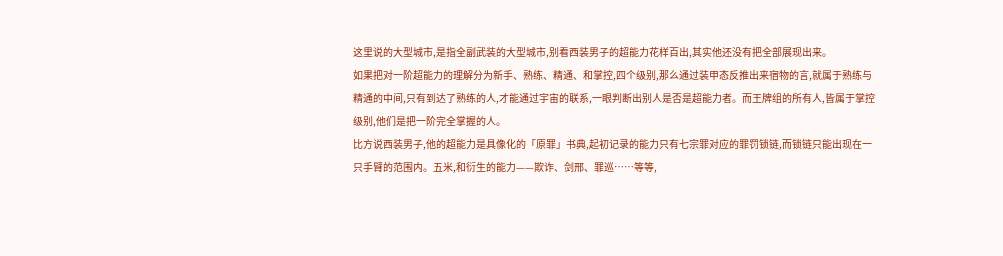这里说的大型城市,是指全副武装的大型城市,别看西装男子的超能力花样百出,其实他还没有把全部展现出来。
如果把对一阶超能力的理解分为新手、熟练、精通、和掌控,四个级别,那么通过装甲态反推出来宿物的言,就属于熟练与精通的中间,只有到达了熟练的人,才能通过宇宙的联系,一眼判断出别人是否是超能力者。而王牌组的所有人,皆属于掌控级别,他们是把一阶完全掌握的人。
比方说西装男子,他的超能力是具像化的「原罪」书典,起初记录的能力只有七宗罪对应的罪罚锁链,而锁链只能出现在一只手臂的范围内。五米,和衍生的能力——欺诈、剑邢、罪巡……等等,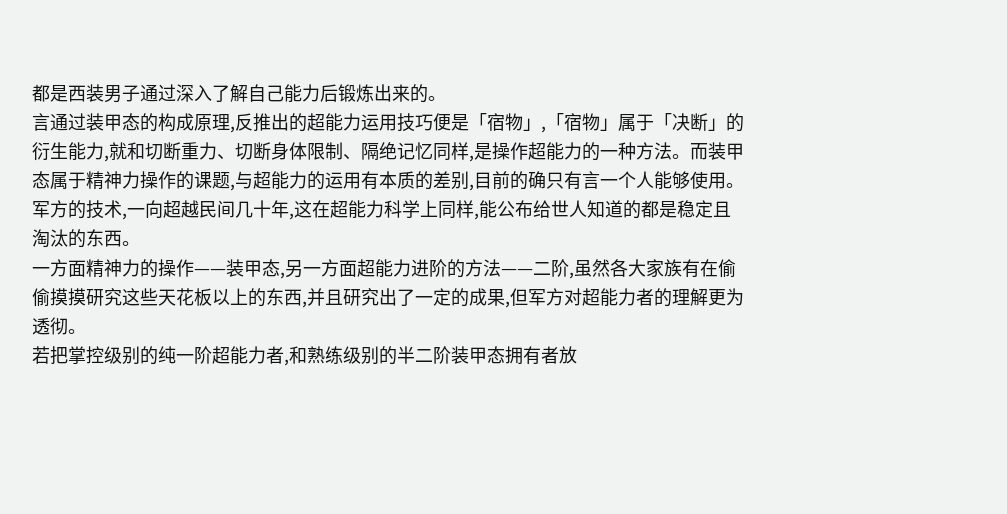都是西装男子通过深入了解自己能力后锻炼出来的。
言通过装甲态的构成原理,反推出的超能力运用技巧便是「宿物」,「宿物」属于「决断」的衍生能力,就和切断重力、切断身体限制、隔绝记忆同样,是操作超能力的一种方法。而装甲态属于精神力操作的课题,与超能力的运用有本质的差别,目前的确只有言一个人能够使用。
军方的技术,一向超越民间几十年,这在超能力科学上同样,能公布给世人知道的都是稳定且淘汰的东西。
一方面精神力的操作——装甲态,另一方面超能力进阶的方法——二阶,虽然各大家族有在偷偷摸摸研究这些天花板以上的东西,并且研究出了一定的成果,但军方对超能力者的理解更为透彻。
若把掌控级别的纯一阶超能力者,和熟练级别的半二阶装甲态拥有者放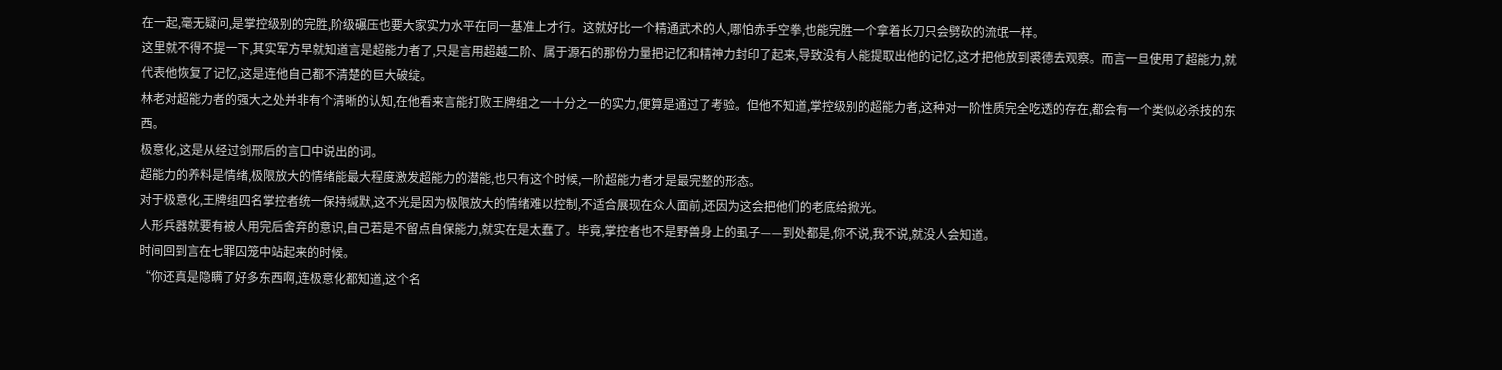在一起,毫无疑问,是掌控级别的完胜,阶级碾压也要大家实力水平在同一基准上才行。这就好比一个精通武术的人,哪怕赤手空拳,也能完胜一个拿着长刀只会劈砍的流氓一样。
这里就不得不提一下,其实军方早就知道言是超能力者了,只是言用超越二阶、属于源石的那份力量把记忆和精神力封印了起来,导致没有人能提取出他的记忆,这才把他放到裘德去观察。而言一旦使用了超能力,就代表他恢复了记忆,这是连他自己都不清楚的巨大破绽。
林老对超能力者的强大之处并非有个清晰的认知,在他看来言能打败王牌组之一十分之一的实力,便算是通过了考验。但他不知道,掌控级别的超能力者,这种对一阶性质完全吃透的存在,都会有一个类似必杀技的东西。
极意化,这是从经过剑邢后的言口中说出的词。
超能力的养料是情绪,极限放大的情绪能最大程度激发超能力的潜能,也只有这个时候,一阶超能力者才是最完整的形态。
对于极意化,王牌组四名掌控者统一保持缄默,这不光是因为极限放大的情绪难以控制,不适合展现在众人面前,还因为这会把他们的老底给掀光。
人形兵器就要有被人用完后舍弃的意识,自己若是不留点自保能力,就实在是太蠢了。毕竟,掌控者也不是野兽身上的虱子——到处都是,你不说,我不说,就没人会知道。
时间回到言在七罪囚笼中站起来的时候。
“你还真是隐瞒了好多东西啊,连极意化都知道,这个名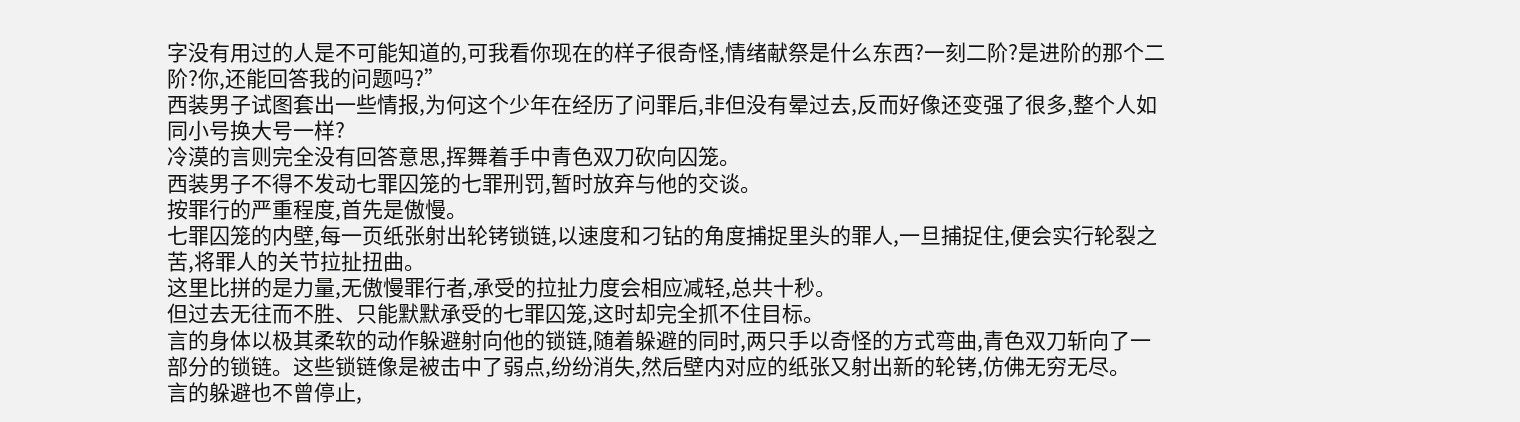字没有用过的人是不可能知道的,可我看你现在的样子很奇怪,情绪献祭是什么东西?一刻二阶?是进阶的那个二阶?你,还能回答我的问题吗?”
西装男子试图套出一些情报,为何这个少年在经历了问罪后,非但没有晕过去,反而好像还变强了很多,整个人如同小号换大号一样?
冷漠的言则完全没有回答意思,挥舞着手中青色双刀砍向囚笼。
西装男子不得不发动七罪囚笼的七罪刑罚,暂时放弃与他的交谈。
按罪行的严重程度,首先是傲慢。
七罪囚笼的内壁,每一页纸张射出轮铐锁链,以速度和刁钻的角度捕捉里头的罪人,一旦捕捉住,便会实行轮裂之苦,将罪人的关节拉扯扭曲。
这里比拼的是力量,无傲慢罪行者,承受的拉扯力度会相应减轻,总共十秒。
但过去无往而不胜、只能默默承受的七罪囚笼,这时却完全抓不住目标。
言的身体以极其柔软的动作躲避射向他的锁链,随着躲避的同时,两只手以奇怪的方式弯曲,青色双刀斩向了一部分的锁链。这些锁链像是被击中了弱点,纷纷消失,然后壁内对应的纸张又射出新的轮铐,仿佛无穷无尽。
言的躲避也不曾停止,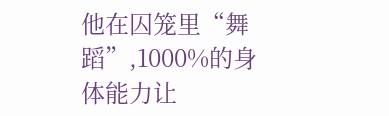他在囚笼里“舞蹈”,1000%的身体能力让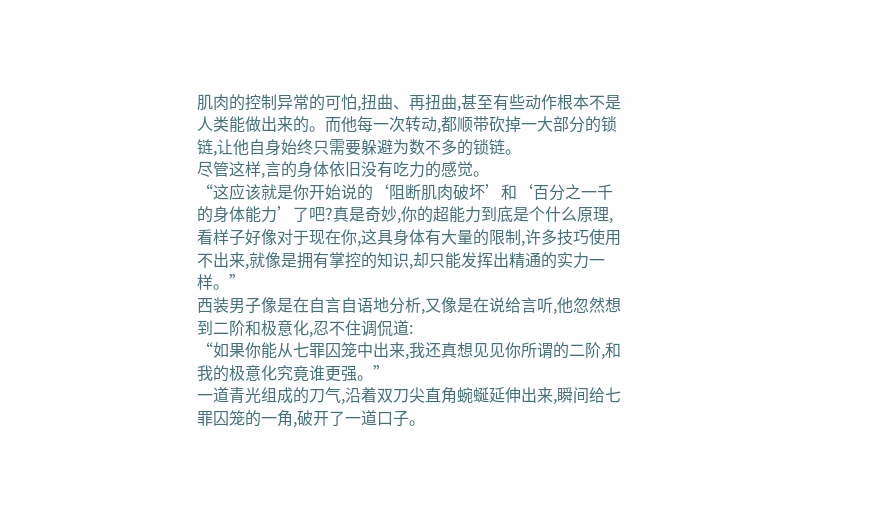肌肉的控制异常的可怕,扭曲、再扭曲,甚至有些动作根本不是人类能做出来的。而他每一次转动,都顺带砍掉一大部分的锁链,让他自身始终只需要躲避为数不多的锁链。
尽管这样,言的身体依旧没有吃力的感觉。
“这应该就是你开始说的‘阻断肌肉破坏’和‘百分之一千的身体能力’了吧?真是奇妙,你的超能力到底是个什么原理,看样子好像对于现在你,这具身体有大量的限制,许多技巧使用不出来,就像是拥有掌控的知识,却只能发挥出精通的实力一样。”
西装男子像是在自言自语地分析,又像是在说给言听,他忽然想到二阶和极意化,忍不住调侃道:
“如果你能从七罪囚笼中出来,我还真想见见你所谓的二阶,和我的极意化究竟谁更强。”
一道青光组成的刀气,沿着双刀尖直角蜿蜒延伸出来,瞬间给七罪囚笼的一角,破开了一道口子。